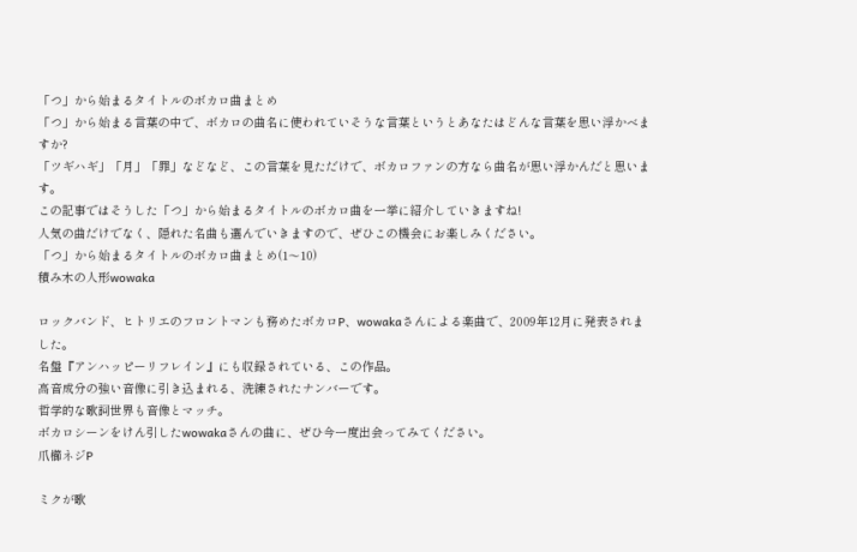「つ」から始まるタイトルのボカロ曲まとめ
「つ」から始まる言葉の中で、ボカロの曲名に使われていそうな言葉というとあなたはどんな言葉を思い浮かべますか?
「ツギハギ」「月」「罪」などなど、この言葉を見ただけで、ボカロファンの方なら曲名が思い浮かんだと思います。
この記事ではそうした「つ」から始まるタイトルのボカロ曲を一挙に紹介していきますね!
人気の曲だけでなく、隠れた名曲も選んでいきますので、ぜひこの機会にお楽しみください。
「つ」から始まるタイトルのボカロ曲まとめ(1〜10)
積み木の人形wowaka

ロックバンド、ヒトリエのフロントマンも務めたボカロP、wowakaさんによる楽曲で、2009年12月に発表されました。
名盤『アンハッピーリフレイン』にも収録されている、この作品。
高音成分の強い音像に引き込まれる、洗練されたナンバーです。
哲学的な歌詞世界も音像とマッチ。
ボカロシーンをけん引したwowakaさんの曲に、ぜひ今一度出会ってみてください。
爪櫛ネジP

ミクが歌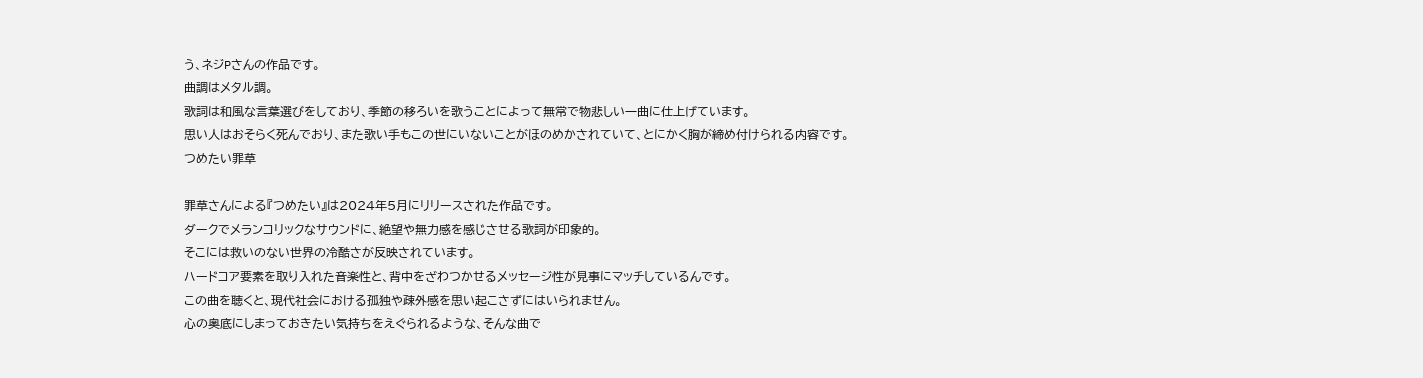う、ネジPさんの作品です。
曲調はメタル調。
歌詞は和風な言葉選びをしており、季節の移ろいを歌うことによって無常で物悲しい一曲に仕上げています。
思い人はおそらく死んでおり、また歌い手もこの世にいないことがほのめかされていて、とにかく胸が締め付けられる内容です。
つめたい罪草

罪草さんによる『つめたい』は2024年5月にリリースされた作品です。
ダークでメランコリックなサウンドに、絶望や無力感を感じさせる歌詞が印象的。
そこには救いのない世界の冷酷さが反映されています。
ハードコア要素を取り入れた音楽性と、背中をざわつかせるメッセージ性が見事にマッチしているんです。
この曲を聴くと、現代社会における孤独や疎外感を思い起こさずにはいられません。
心の奥底にしまっておきたい気持ちをえぐられるような、そんな曲で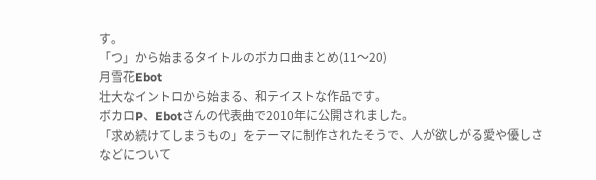す。
「つ」から始まるタイトルのボカロ曲まとめ(11〜20)
月雪花Ebot
壮大なイントロから始まる、和テイストな作品です。
ボカロP、Ebotさんの代表曲で2010年に公開されました。
「求め続けてしまうもの」をテーマに制作されたそうで、人が欲しがる愛や優しさなどについて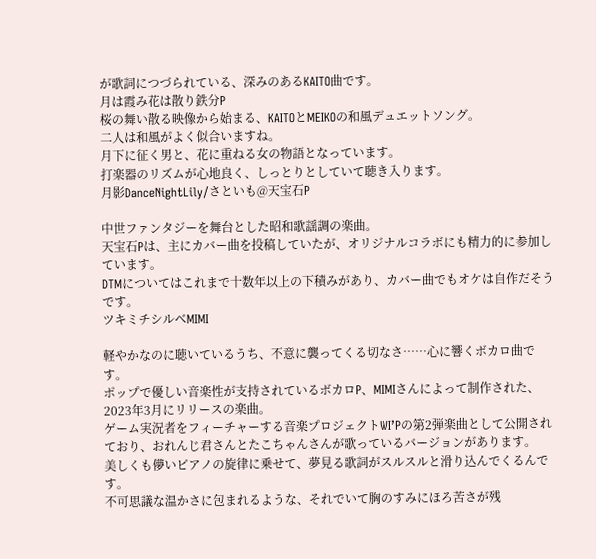が歌詞につづられている、深みのあるKAITO曲です。
月は霞み花は散り鉄分P
桜の舞い散る映像から始まる、KAITOとMEIKOの和風デュエットソング。
二人は和風がよく似合いますね。
月下に征く男と、花に重ねる女の物語となっています。
打楽器のリズムが心地良く、しっとりとしていて聴き入ります。
月影DanceNightLily/さといも@天宝石P

中世ファンタジーを舞台とした昭和歌謡調の楽曲。
天宝石Pは、主にカバー曲を投稿していたが、オリジナルコラボにも精力的に参加しています。
DTMについてはこれまで十数年以上の下積みがあり、カバー曲でもオケは自作だそうです。
ツキミチシルベMIMI

軽やかなのに聴いているうち、不意に襲ってくる切なさ……心に響くボカロ曲です。
ポップで優しい音楽性が支持されているボカロP、MIMIさんによって制作された、2023年3月にリリースの楽曲。
ゲーム実況者をフィーチャーする音楽プロジェクトWI’Pの第2弾楽曲として公開されており、おれんじ君さんとたこちゃんさんが歌っているバージョンがあります。
美しくも儚いピアノの旋律に乗せて、夢見る歌詞がスルスルと滑り込んでくるんです。
不可思議な温かさに包まれるような、それでいて胸のすみにほろ苦さが残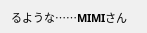るような……MIMIさん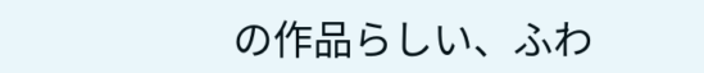の作品らしい、ふわ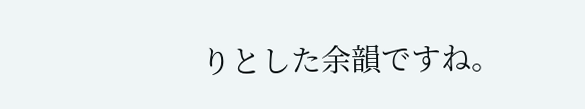りとした余韻ですね。